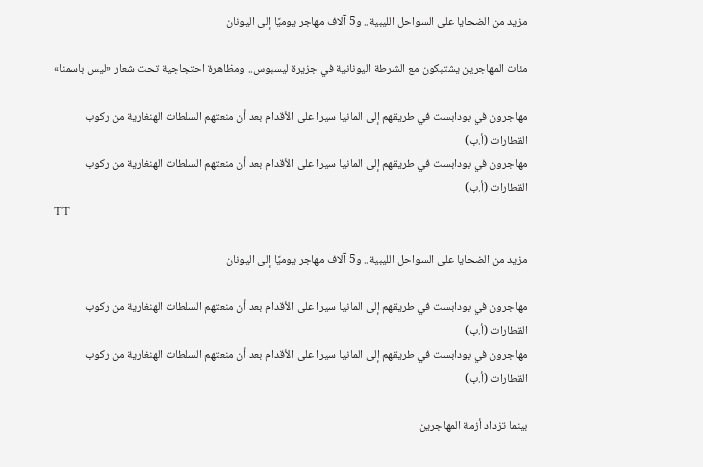مزيد من الضحايا على السواحل الليبية.. و5 آلاف مهاجر يوميًا إلى اليونان

مئات المهاجرين يشتبكون مع الشرطة اليونانية في جزيرة ليسبوس.. ومظاهرة احتجاجية تحت شعار «ليس باسمنا»

مهاجرون في بودابست في طريقهم إلى المانيا سيرا على الأقدام بعد أن منعتهم السلطات الهنغارية من ركوب القطارات (أ.ب)
مهاجرون في بودابست في طريقهم إلى المانيا سيرا على الأقدام بعد أن منعتهم السلطات الهنغارية من ركوب القطارات (أ.ب)
TT

مزيد من الضحايا على السواحل الليبية.. و5 آلاف مهاجر يوميًا إلى اليونان

مهاجرون في بودابست في طريقهم إلى المانيا سيرا على الأقدام بعد أن منعتهم السلطات الهنغارية من ركوب القطارات (أ.ب)
مهاجرون في بودابست في طريقهم إلى المانيا سيرا على الأقدام بعد أن منعتهم السلطات الهنغارية من ركوب القطارات (أ.ب)

بينما تزداد أزمة المهاجرين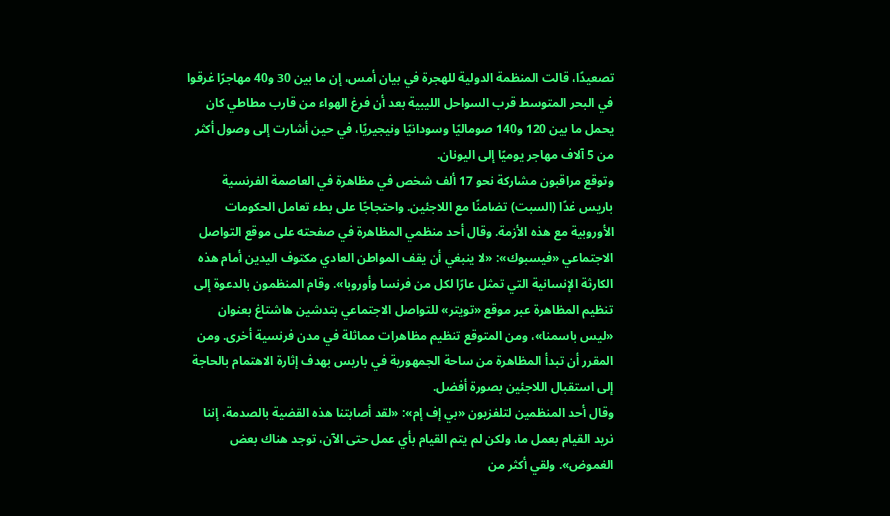تصعيدًا، قالت المنظمة الدولية للهجرة في بيان أمس، إن ما بين 30 و40 مهاجرًا غرقوا في البحر المتوسط قرب السواحل الليبية بعد أن فرغ الهواء من قارب مطاطي كان يحمل ما بين 120 و140 صوماليًا وسودانيًا ونيجيريًا، في حين أشارت إلى وصول أكثر من 5 آلاف مهاجر يوميًا إلى اليونان.
وتوقع مراقبون مشاركة نحو 17 ألف شخص في مظاهرة في العاصمة الفرنسية باريس غدًا (السبت) تضامنًا مع اللاجئين. واحتجاجًا على بطء تعامل الحكومات الأوروبية مع هذه الأزمة. وقال أحد منظمي المظاهرة في صفحته على موقع التواصل الاجتماعي «فيسبوك»: «لا ينبغي أن يقف المواطن العادي مكتوف اليدين أمام هذه الكارثة الإنسانية التي تمثل عارًا لكل من فرنسا وأوروبا». وقام المنظمون بالدعوة إلى تنظيم المظاهرة عبر موقع «تويتر» للتواصل الاجتماعي بتدشين هاشتاغ بعنوان «ليس باسمنا»، ومن المتوقع تنظيم مظاهرات مماثلة في مدن فرنسية أخرى. ومن المقرر أن تبدأ المظاهرة من ساحة الجمهورية في باريس بهدف إثارة الاهتمام بالحاجة إلى استقبال اللاجئين بصورة أفضل.
وقال أحد المنظمين لتلفزيون «بي إف إم»: «لقد أصابتنا هذه القضية بالصدمة، إننا نريد القيام بعمل ما، ولكن لم يتم القيام بأي عمل حتى الآن، توجد هناك بعض الغموض». ولقي أكثر من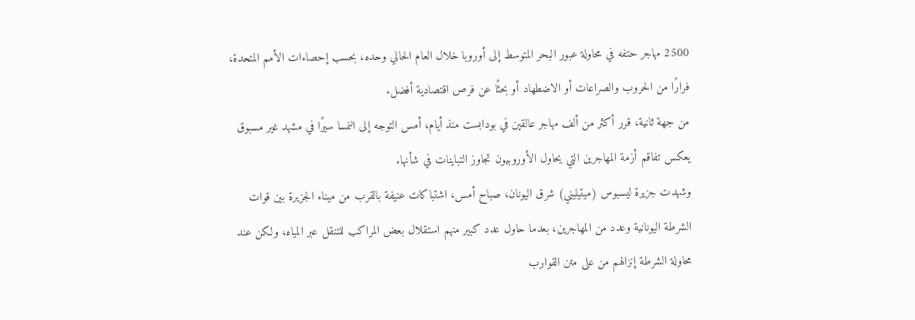2500 مهاجر حتفه في محاولة عبور البحر المتوسط إلى أوروبا خلال العام الحالي وحده، بحسب إحصاءات الأمم المتحدة، فرارًا من الحروب والصراعات أو الاضطهاد أو بحثًا عن فرص اقتصادية أفضل.
من جهة ثانية، قرر أكثر من ألف مهاجر عالقين في بودابست منذ أيام، أمس التوجه إلى النمسا سيرًا في مشهد غير مسبوق يعكس تفاقم أزمة المهاجرين التي يحاول الأوروبيون تجاوز التباينات في شأنها.
وشهدت جزيرة ليسبوس (ميتيليني) شرق اليونان، صباح أمس، اشتباكات عنيفة بالقرب من ميناء الجزيرة بين قوات الشرطة اليونانية وعدد من المهاجرين، بعدما حاول عدد كبير منهم استقلال بعض المراكب للتنقل عبر المياه، ولكن عند محاولة الشرطة إنزالهم من على متن القوارب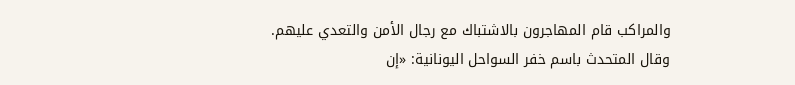والمراكب قام المهاجرون بالاشتباك مع رجال الأمن والتعدي عليهم.
وقال المتحدث باسم خفر السواحل اليونانية: «إن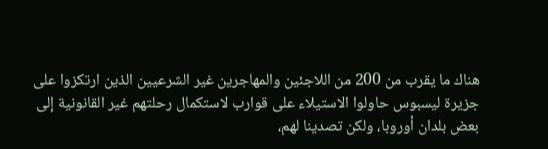هناك ما يقرب من 200 من اللاجئين والمهاجرين غير الشرعيين الذين ارتكزوا على جزيرة ليسبوس حاولوا الاستيلاء على قوارب لاستكمال رحلتهم غير القانونية إلى بعض بلدان أوروبا، ولكن تصدينا لهم،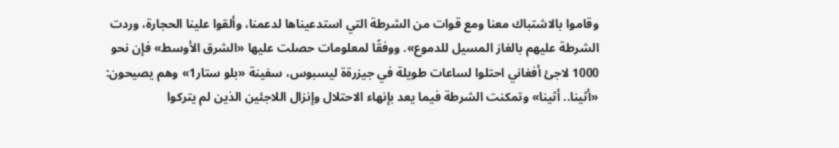وقاموا بالاشتباك معنا ومع قوات من الشرطة التي استدعيناها لدعمنا، وألقوا علينا الحجارة، وردت الشرطة عليهم بالغاز المسيل للدموع». ووفقًا لمعلومات حصلت عليها «الشرق الأوسط» فإن نحو 1000 لاجئ أفغاني احتلوا لساعات طويلة في جيزرةة ليسبوس، سفينة «بلو ستار1» وهم يصيحون: «أثينا.. أثينا» وتمكنت الشرطة فيما يعد بإنهاء الاحتلال وإنزال اللاجئين الذين لم يتركوا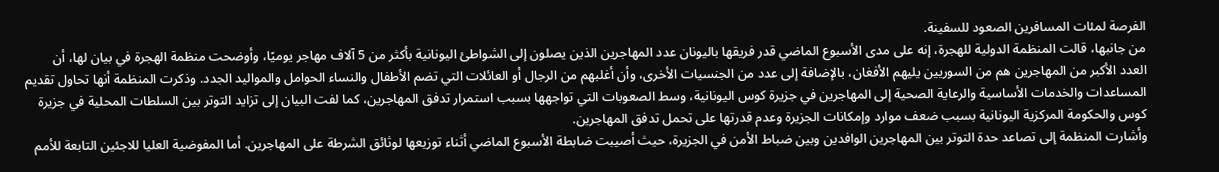الفرصة لمئات المسافرين الصعود للسفينة.
من جانبها، قالت المنظمة الدولية للهجرة، إنه على مدى الأسبوع الماضي قدر فريقها باليونان عدد المهاجرين الذين يصلون إلى الشواطئ اليونانية بأكثر من 5 آلاف مهاجر يوميًا، وأوضحت منظمة الهجرة في بيان لها، أن العدد الأكبر من المهاجرين هم من السوريين يليهم الأفغان، بالإضافة إلى عدد من الجنسيات الأخرى، وأن أغلبهم من الرجال أو العائلات التي تضم الأطفال والنساء الحوامل والمواليد الجدد. وذكرت المنظمة أنها تحاول تقديم المساعدات والخدمات الأساسية والرعاية الصحية إلى المهاجرين في جزيرة كوس اليونانية، وسط الصعوبات التي تواجهها بسبب استمرار تدفق المهاجرين، كما لفت البيان إلى تزايد التوتر بين السلطات المحلية في جزيرة كوس والحكومة المركزية اليونانية بسبب ضعف موارد وإمكانات الجزيرة وعدم قدرتها على تحمل تدفق المهاجرين.
وأشارت المنظمة إلى تصاعد حدة التوتر بين المهاجرين الوافدين وبين ضباط الأمن في الجزيرة، حيث أصيبت ضابطة الأسبوع الماضي أثناء توزيعها لوثائق الشرطة على المهاجرين. أما المفوضية العليا للاجئين التابعة للأمم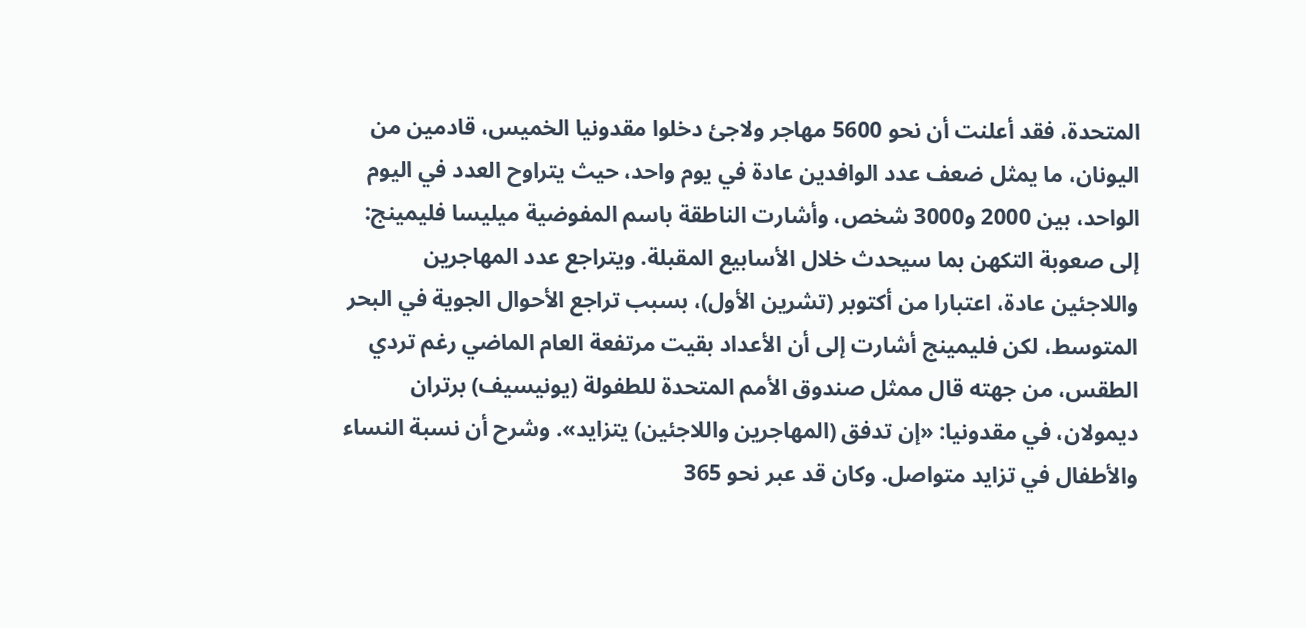المتحدة، فقد أعلنت أن نحو 5600 مهاجر ولاجئ دخلوا مقدونيا الخميس، قادمين من اليونان، ما يمثل ضعف عدد الوافدين عادة في يوم واحد، حيث يتراوح العدد في اليوم الواحد، بين 2000 و3000 شخص، وأشارت الناطقة باسم المفوضية ميليسا فليمينج: إلى صعوبة التكهن بما سيحدث خلال الأسابيع المقبلة. ويتراجع عدد المهاجرين واللاجئين عادة، اعتبارا من أكتوبر (تشرين الأول)، بسبب تراجع الأحوال الجوية في البحر المتوسط، لكن فليمينج أشارت إلى أن الأعداد بقيت مرتفعة العام الماضي رغم تردي الطقس، من جهته قال ممثل صندوق الأمم المتحدة للطفولة (يونيسيف) برتران ديمولان، في مقدونيا: «إن تدفق (المهاجرين واللاجئين) يتزايد». وشرح أن نسبة النساء والأطفال في تزايد متواصل. وكان قد عبر نحو 365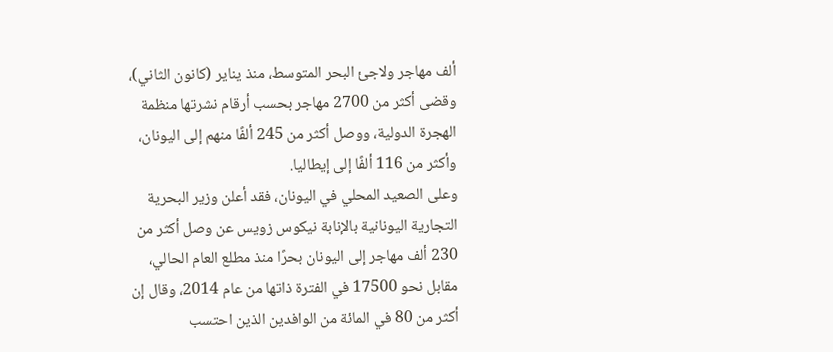ألف مهاجر ولاجئ البحر المتوسط، منذ يناير (كانون الثاني)، وقضى أكثر من 2700 مهاجر بحسب أرقام نشرتها منظمة الهجرة الدولية، ووصل أكثر من 245 ألفًا منهم إلى اليونان، وأكثر من 116 ألفًا إلى إيطاليا.
وعلى الصعيد المحلي في اليونان، فقد أعلن وزير البحرية التجارية اليونانية بالإنابة نيكوس زويس عن وصل أكثر من 230 ألف مهاجر إلى اليونان بحرًا منذ مطلع العام الحالي، مقابل نحو 17500 في الفترة ذاتها من عام 2014، وقال إن أكثر من 80 في المائة من الوافدين الذين احتسب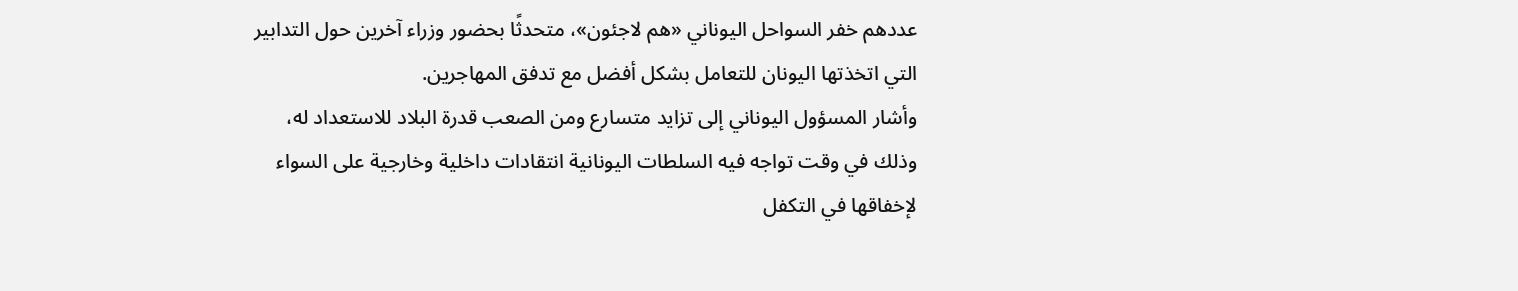عددهم خفر السواحل اليوناني «هم لاجئون»، متحدثًا بحضور وزراء آخرين حول التدابير التي اتخذتها اليونان للتعامل بشكل أفضل مع تدفق المهاجرين.
وأشار المسؤول اليوناني إلى تزايد متسارع ومن الصعب قدرة البلاد للاستعداد له، وذلك في وقت تواجه فيه السلطات اليونانية انتقادات داخلية وخارجية على السواء لإخفاقها في التكفل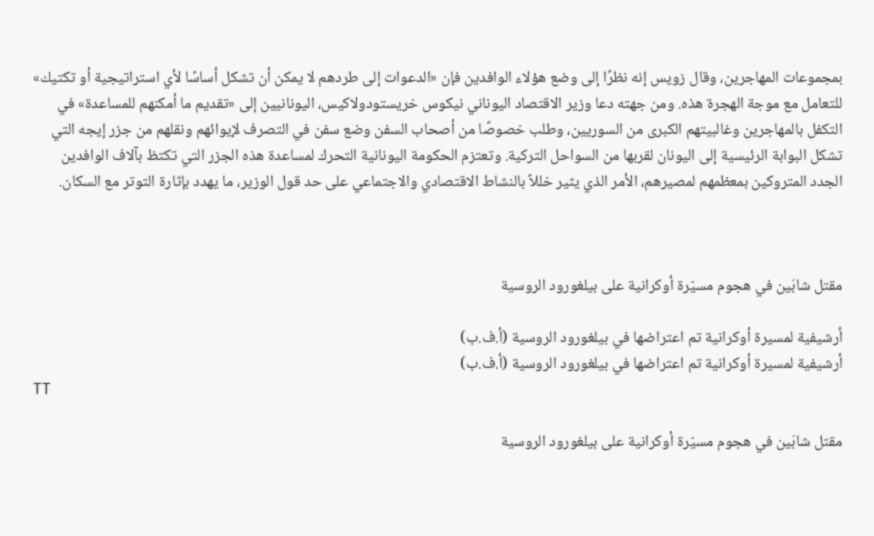بمجموعات المهاجرين، وقال زويس إنه نظرًا إلى وضع هؤلاء الوافدين فإن «الدعوات إلى طردهم لا يمكن أن تشكل أساسًا لأي استراتيجية أو تكتيك» للتعامل مع موجة الهجرة هذه. ومن جهته دعا وزير الاقتصاد اليوناني نيكوس خريستودولاكيس، اليونانيين إلى «تقديم ما أمكنهم للمساعدة» في التكفل بالمهاجرين وغالبيتهم الكبرى من السوريين، وطلب خصوصًا من أصحاب السفن وضع سفن في التصرف لإيوائهم ونقلهم من جزر إيجه التي تشكل البوابة الرئيسية إلى اليونان لقربها من السواحل التركية. وتعتزم الحكومة اليونانية التحرك لمساعدة هذه الجزر التي تكتظ بآلاف الوافدين الجدد المتروكين بمعظمهم لمصيرهم، الأمر الذي يثير خللاً بالنشاط الاقتصادي والاجتماعي على حد قول الوزير، ما يهدد بإثارة التوتر مع السكان.



مقتل شابَين في هجوم مسيّرة أوكرانية على بيلغورود الروسية

أرشيفية لمسيرة أوكرانية تم اعتراضها في بيلغورود الروسية (أ.ف.ب)
أرشيفية لمسيرة أوكرانية تم اعتراضها في بيلغورود الروسية (أ.ف.ب)
TT

مقتل شابَين في هجوم مسيّرة أوكرانية على بيلغورود الروسية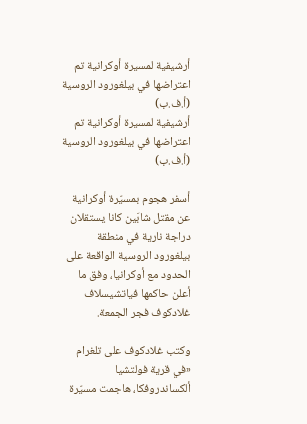أرشيفية لمسيرة أوكرانية تم اعتراضها في بيلغورود الروسية (أ.ف.ب)
أرشيفية لمسيرة أوكرانية تم اعتراضها في بيلغورود الروسية (أ.ف.ب)

أسفر هجوم بمسيّرة أوكرانية عن مقتل شابَين كانا يستقلان دراجة نارية في منطقة بيلغورود الروسية الواقعة على الحدود مع أوكرانيا، وفق ما أعلن حاكمها فياتشيسلاف غلادكوف فجر الجمعة.

وكتب غلادكوف على تلغرام «في قرية فولتشيا ألكساندروفكا، هاجمت مسيّرة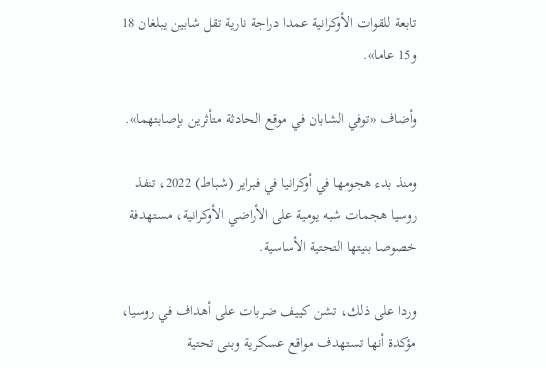تابعة للقوات الأوكرانية عمدا دراجة نارية تقل شابين يبلغان 18 و15 عاما».

وأضاف «توفي الشابان في موقع الحادثة متأثرين بإصابتهما».

ومنذ بدء هجومها في أوكرانيا في فبراير (شباط) 2022، تنفذ روسيا هجمات شبه يومية على الأراضي الأوكرانية، مستهدفة خصوصا بنيتها التحتية الأساسية.

وردا على ذلك، تشن كييف ضربات على أهداف في روسيا، مؤكدة أنها تستهدف مواقع عسكرية وبنى تحتية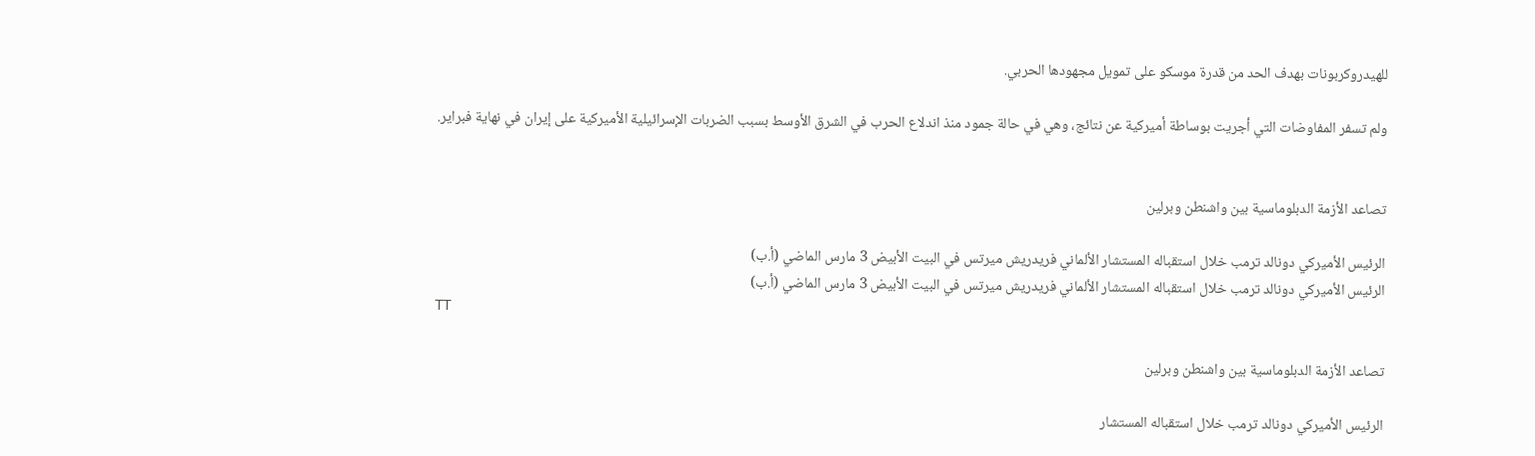للهيدروكربونات بهدف الحد من قدرة موسكو على تمويل مجهودها الحربي.

ولم تسفر المفاوضات التي أجريت بوساطة أميركية عن نتائج، وهي في حالة جمود منذ اندلاع الحرب في الشرق الأوسط بسبب الضربات الإسرائيلية الأميركية على إيران في نهاية فبراير.


تصاعد الأزمة الدبلوماسية بين واشنطن وبرلين

الرئيس الأميركي دونالد ترمب خلال استقباله المستشار الألماني فريدريش ميرتس في البيت الأبيض 3 مارس الماضي (أ.ب)
الرئيس الأميركي دونالد ترمب خلال استقباله المستشار الألماني فريدريش ميرتس في البيت الأبيض 3 مارس الماضي (أ.ب)
TT

تصاعد الأزمة الدبلوماسية بين واشنطن وبرلين

الرئيس الأميركي دونالد ترمب خلال استقباله المستشار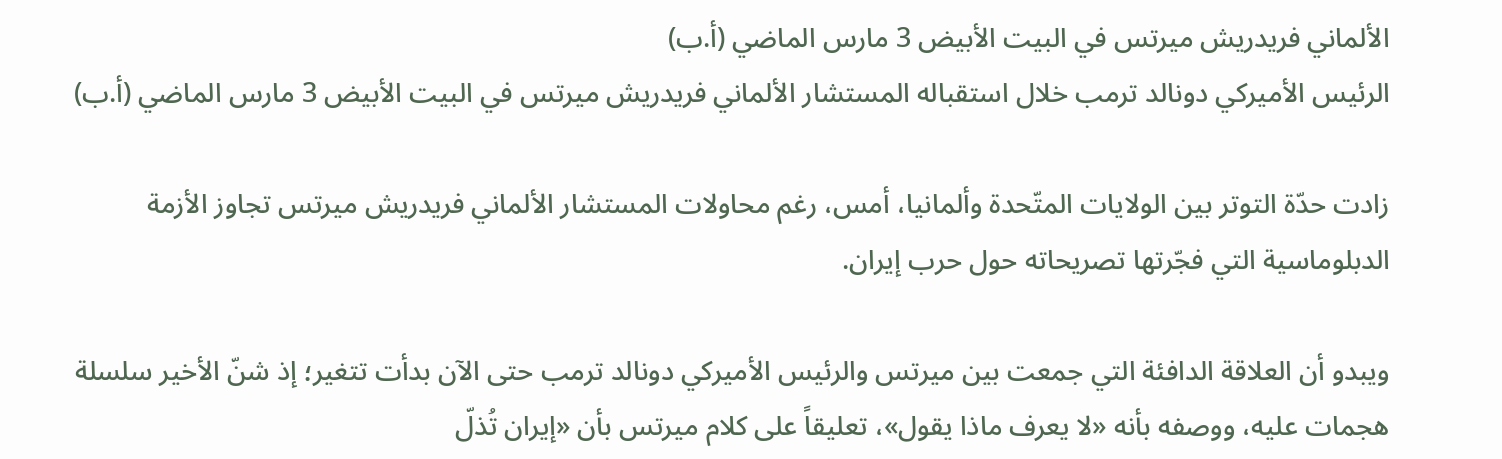الألماني فريدريش ميرتس في البيت الأبيض 3 مارس الماضي (أ.ب)
الرئيس الأميركي دونالد ترمب خلال استقباله المستشار الألماني فريدريش ميرتس في البيت الأبيض 3 مارس الماضي (أ.ب)

زادت حدّة التوتر بين الولايات المتّحدة وألمانيا، أمس، رغم محاولات المستشار الألماني فريدريش ميرتس تجاوز الأزمة الدبلوماسية التي فجّرتها تصريحاته حول حرب إيران.

ويبدو أن العلاقة الدافئة التي جمعت بين ميرتس والرئيس الأميركي دونالد ترمب حتى الآن بدأت تتغير؛ إذ شنّ الأخير سلسلة هجمات عليه، ووصفه بأنه «لا يعرف ماذا يقول»، تعليقاً على كلام ميرتس بأن «إيران تُذلّ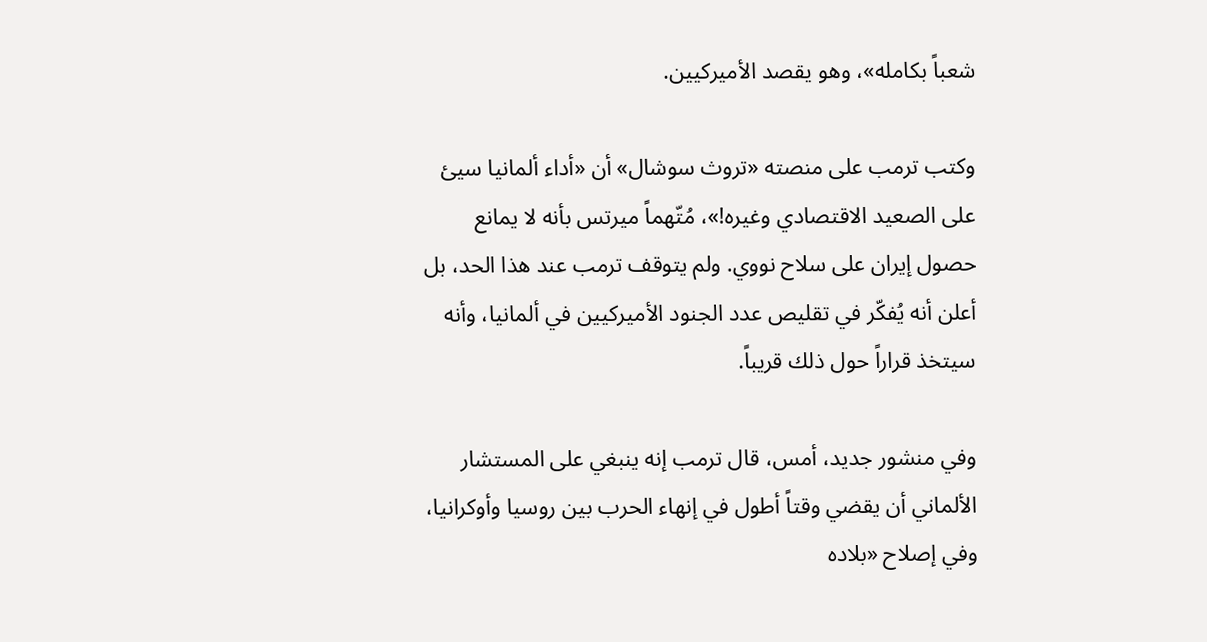شعباً بكامله»، وهو يقصد الأميركيين.

وكتب ترمب على منصته «تروث سوشال» أن «أداء ألمانيا سيئ على الصعيد الاقتصادي وغيره!»، مُتّهماً ميرتس بأنه لا يمانع حصول إيران على سلاح نووي. ولم يتوقف ترمب عند هذا الحد، بل أعلن أنه يُفكّر في تقليص عدد الجنود الأميركيين في ألمانيا، وأنه سيتخذ قراراً حول ذلك قريباً.

وفي منشور جديد، أمس، قال ترمب إنه ينبغي على المستشار الألماني أن يقضي وقتاً أطول في إنهاء الحرب بين روسيا وأوكرانيا، وفي إصلاح «بلاده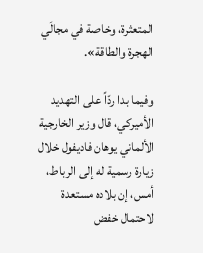المتعثرة، وخاصة في مجالَي الهجرة والطاقة».

وفيما بدا ردّاً على التهديد الأميركي، قال وزير الخارجية الألماني يوهان فاديفول خلال زيارة رسمية له إلى الرباط، أمس، إن بلاده مستعدة لاحتمال خفض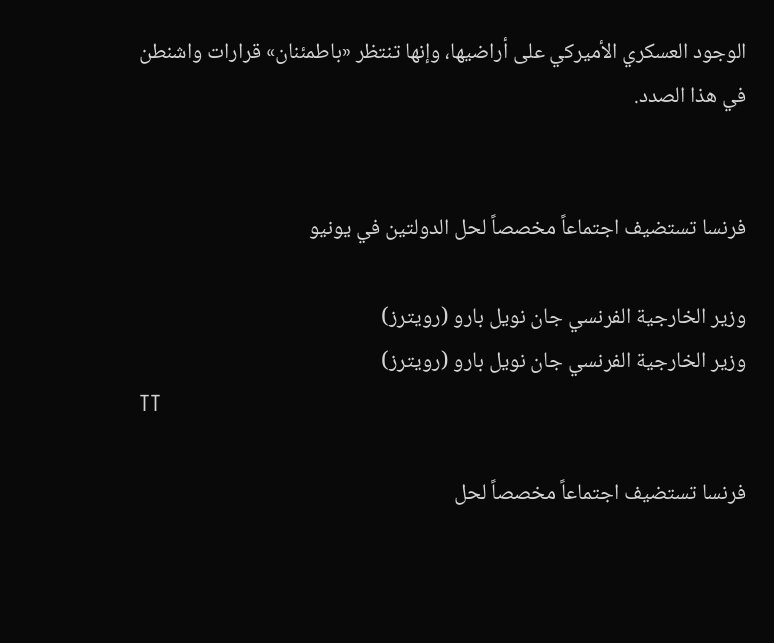الوجود العسكري الأميركي على أراضيها، وإنها تنتظر «باطمئنان» قرارات واشنطن في هذا الصدد.


فرنسا تستضيف اجتماعاً مخصصاً لحل الدولتين في يونيو

وزير الخارجية الفرنسي جان نويل بارو (رويترز)
وزير الخارجية الفرنسي جان نويل بارو (رويترز)
TT

فرنسا تستضيف اجتماعاً مخصصاً لحل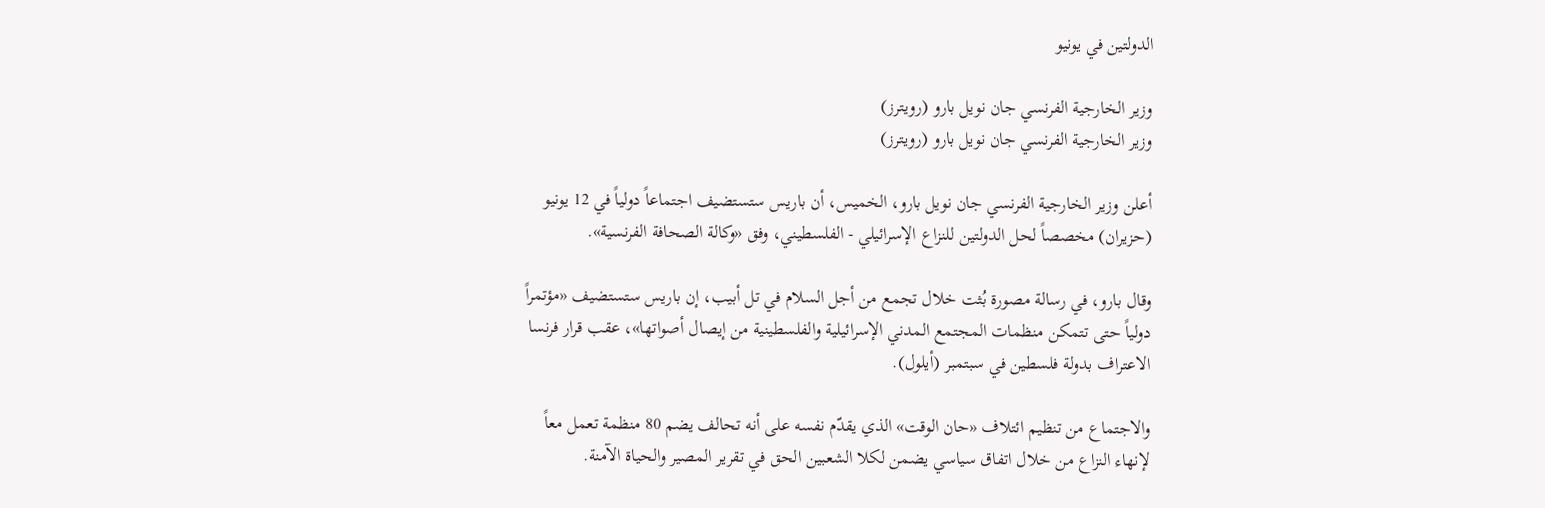الدولتين في يونيو

وزير الخارجية الفرنسي جان نويل بارو (رويترز)
وزير الخارجية الفرنسي جان نويل بارو (رويترز)

أعلن وزير الخارجية الفرنسي جان نويل بارو، الخميس، أن باريس ستستضيف اجتماعاً دولياً في 12 يونيو (حزيران) مخصصاً لحل الدولتين للنزاع الإسرائيلي - الفلسطيني، وفق «وكالة الصحافة الفرنسية».

وقال بارو، في رسالة مصورة بُثت خلال تجمع من أجل السلام في تل أبيب، إن باريس ستستضيف «مؤتمراً دولياً حتى تتمكن منظمات المجتمع المدني الإسرائيلية والفلسطينية من إيصال أصواتها»، عقب قرار فرنسا الاعتراف بدولة فلسطين في سبتمبر (أيلول).

والاجتماع من تنظيم ائتلاف «حان الوقت» الذي يقدّم نفسه على أنه تحالف يضم 80 منظمة تعمل معاً لإنهاء النزاع من خلال اتفاق سياسي يضمن لكلا الشعبين الحق في تقرير المصير والحياة الآمنة.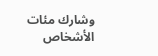وشارك مئات الأشخاص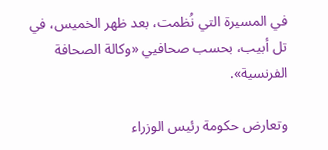في المسيرة التي نُظمت، بعد ظهر الخميس، في تل أبيب، بحسب صحافيي «وكالة الصحافة الفرنسية».

وتعارض حكومة رئيس الوزراء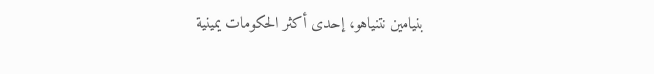بنيامين نتنياهو، إحدى أكثر الحكومات يمينية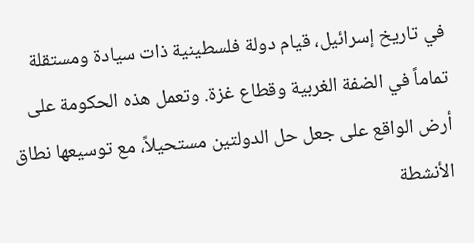في تاريخ إسرائيل، قيام دولة فلسطينية ذات سيادة ومستقلة تماماً في الضفة الغربية وقطاع غزة. وتعمل هذه الحكومة على أرض الواقع على جعل حل الدولتين مستحيلاً، مع توسيعها نطاق الأنشطة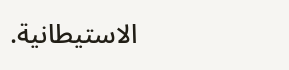الاستيطانية.